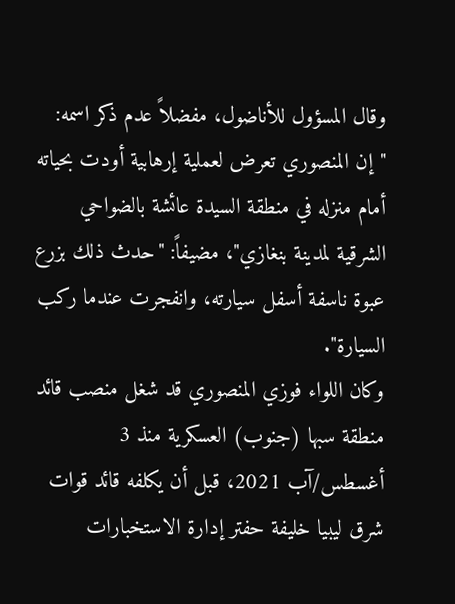وقال المسؤول للأناضول، مفضلاً عدم ذكر اسمه: "إن المنصوري تعرض لعملية إرهابية أودت بحياته أمام منزله في منطقة السيدة عائشة بالضواحي الشرقية لمدينة بنغازي"، مضيفاً: "حدث ذلك بزرع عبوة ناسفة أسفل سيارته، وانفجرت عندما ركب السيارة".
وكان اللواء فوزي المنصوري قد شغل منصب قائد منطقة سبها (جنوب) العسكرية منذ 3 أغسطس/آب 2021، قبل أن يكلفه قائد قوات شرق ليبيا خليفة حفتر إدارة الاستخبارات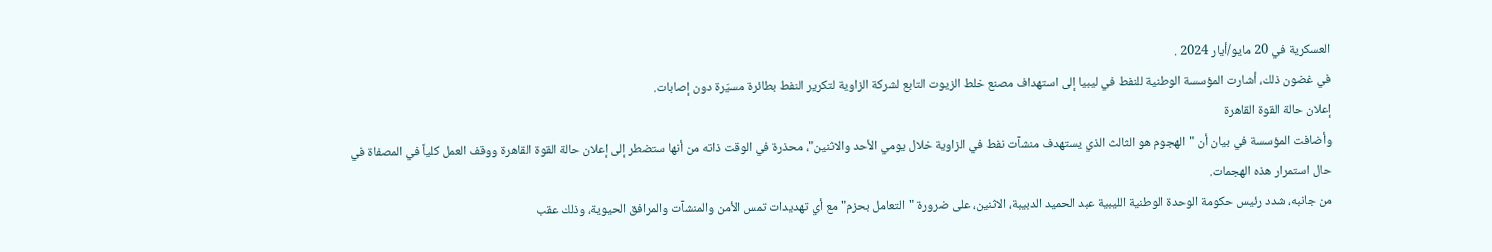العسكرية في 20 مايو/أيار 2024 .
في غضون ذلك، أشارت المؤسسة الوطنية للنفط في ليبيا إلى استهداف مصنع خلط الزيوت التابع لشركة الزاوية لتكرير النفط بطائرة مسيّرة دون إصابات.
إعلان حالة القوة القاهرة
وأضافت المؤسسة في بيان أن "الهجوم هو الثالث الذي يستهدف منشآت نفط في الزاوية خلال يومي الأحد والاثنين"، محذرة في الوقت ذاته من أنها ستضطر إلى إعلان حالة القوة القاهرة ووقف العمل كلياً في المصفاة في حال استمرار هذه الهجمات.
من جانبه، شدد رئيس حكومة الوحدة الوطنية الليبية عبد الحميد الدبيبة، الاثنين، على ضرورة "التعامل بحزم" مع أي تهديدات تمس الأمن والمنشآت والمرافق الحيوية، وذلك عقب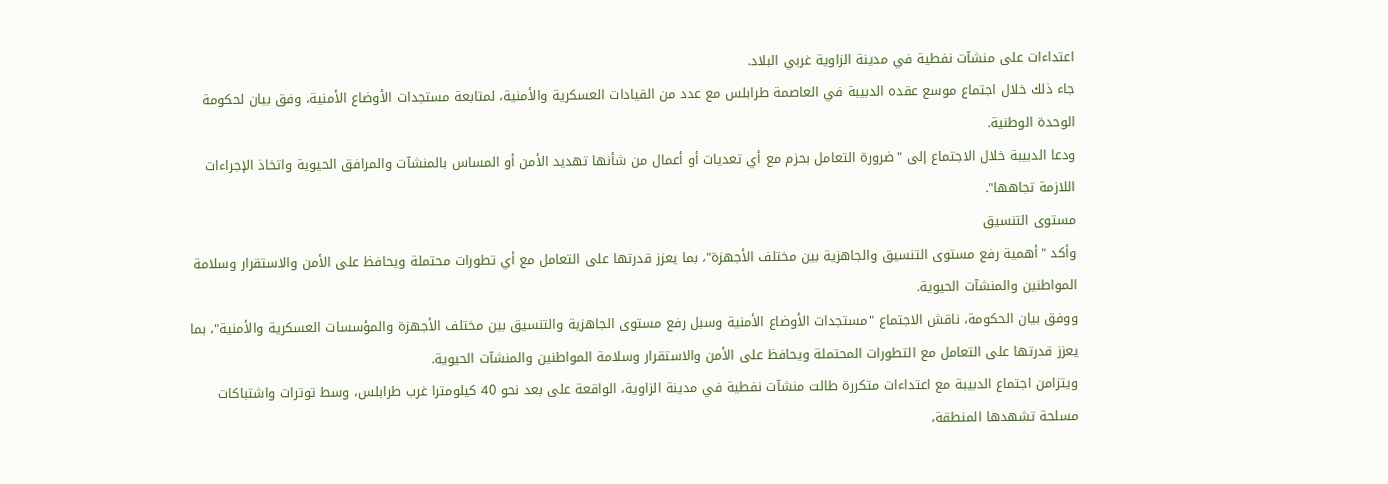اعتداءات على منشآت نفطية في مدينة الزاوية غربي البلاد.
جاء ذلك خلال اجتماع موسع عقده الدبيبة في العاصمة طرابلس مع عدد من القيادات العسكرية والأمنية، لمتابعة مستجدات الأوضاع الأمنية، وفق بيان لحكومة الوحدة الوطنية.
ودعا الدبيبة خلال الاجتماع إلى "ضرورة التعامل بحزم مع أي تعديات أو أعمال من شأنها تهديد الأمن أو المساس بالمنشآت والمرافق الحيوية واتخاذ الإجراءات اللازمة تجاهها".
مستوى التنسيق
وأكد "أهمية رفع مستوى التنسيق والجاهزية بين مختلف الأجهزة"، بما يعزز قدرتها على التعامل مع أي تطورات محتملة ويحافظ على الأمن والاستقرار وسلامة المواطنين والمنشآت الحيوية.
ووفق بيان الحكومة، ناقش الاجتماع "مستجدات الأوضاع الأمنية وسبل رفع مستوى الجاهزية والتنسيق بين مختلف الأجهزة والمؤسسات العسكرية والأمنية"، بما يعزز قدرتها على التعامل مع التطورات المحتملة ويحافظ على الأمن والاستقرار وسلامة المواطنين والمنشآت الحيوية.
ويتزامن اجتماع الدبيبة مع اعتداءات متكررة طالت منشآت نفطية في مدينة الزاوية، الواقعة على بعد نحو 40 كيلومترا غرب طرابلس، وسط توترات واشتباكات مسلحة تشهدها المنطقة،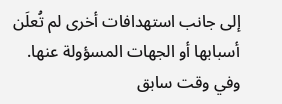إلى جانب استهدافات أخرى لم تُعلَن أسبابها أو الجهات المسؤولة عنها.
وفي وقت سابق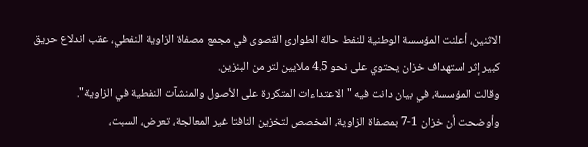الاثنين، أعلنت المؤسسة الوطنية للنفط حالة الطوارئ القصوى في مجمع مصفاة الزاوية النفطي، عقب اندلاع حريق كبير إثر استهداف خزان يحتوي على نحو 4.5 ملايين لتر من البنزين.
وقالت المؤسسة، في بيان دانت فيه "الاعتداءات المتكررة على الأصول والمنشآت النفطية في الزاوية".
وأوضحت أن خزان 1-7 بمصفاة الزاوية، المخصص لتخزين النافتا غير المعالجة، تعرض، السبت،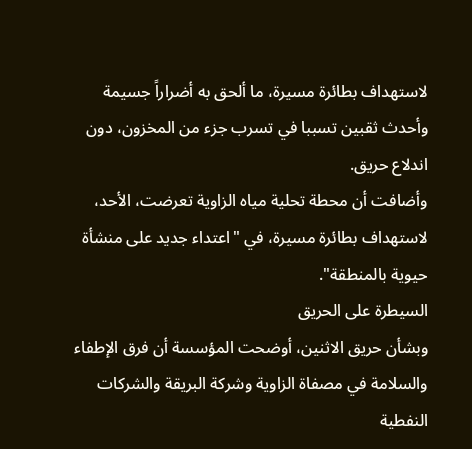لاستهداف بطائرة مسيرة، ما ألحق به أضراراً جسيمة وأحدث ثقبين تسببا في تسرب جزء من المخزون، دون اندلاع حريق.
وأضافت أن محطة تحلية مياه الزاوية تعرضت، الأحد، لاستهداف بطائرة مسيرة، في "اعتداء جديد على منشأة حيوية بالمنطقة".
السيطرة على الحريق
وبشأن حريق الاثنين، أوضحت المؤسسة أن فرق الإطفاء والسلامة في مصفاة الزاوية وشركة البريقة والشركات النفطية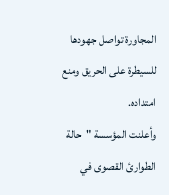المجاورة تواصل جهودها للسيطرة على الحريق ومنع امتداده.
وأعلنت المؤسسة "حالة الطوارئ القصوى في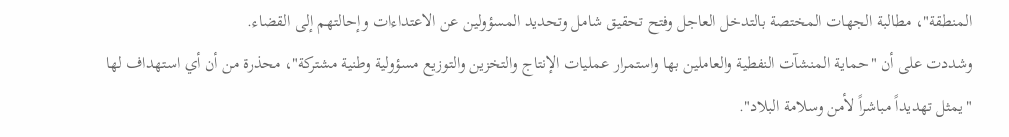المنطقة"، مطالبة الجهات المختصة بالتدخل العاجل وفتح تحقيق شامل وتحديد المسؤولين عن الاعتداءات وإحالتهم إلى القضاء.
وشددت على أن "حماية المنشآت النفطية والعاملين بها واستمرار عمليات الإنتاج والتخزين والتوزيع مسؤولية وطنية مشتركة"، محذرة من أن أي استهداف لها "يمثل تهديداً مباشراً لأمن وسلامة البلاد".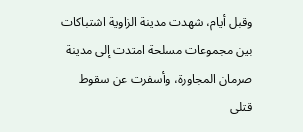وقبل أيام، شهدت مدينة الزاوية اشتباكات بين مجموعات مسلحة امتدت إلى مدينة صرمان المجاورة، وأسفرت عن سقوط قتلى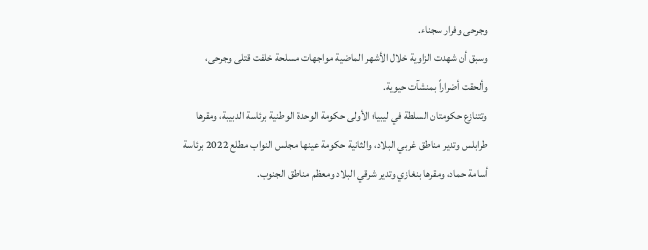وجرحى وفرار سجناء.
وسبق أن شهدت الزاوية خلال الأشهر الماضية مواجهات مسلحة خلفت قتلى وجرحى، وألحقت أضراراً بمنشآت حيوية.
وتتنازع حكومتان السلطة في ليبيا؛ الأولى حكومة الوحدة الوطنية برئاسة الدبيبة، ومقرها طرابلس وتدير مناطق غربي البلاد، والثانية حكومة عينها مجلس النواب مطلع 2022 برئاسة أسامة حماد، ومقرها بنغازي وتدير شرقي البلاد ومعظم مناطق الجنوب.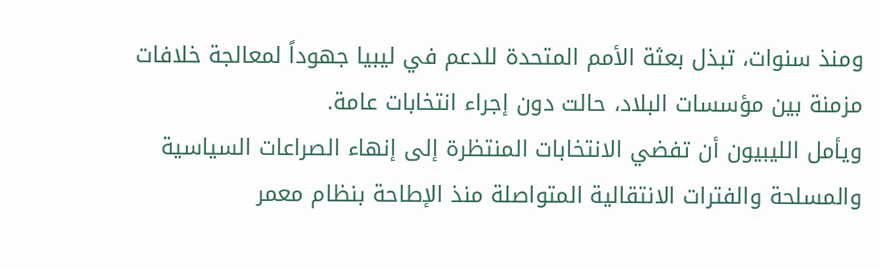ومنذ سنوات، تبذل بعثة الأمم المتحدة للدعم في ليبيا جهوداً لمعالجة خلافات مزمنة بين مؤسسات البلاد، حالت دون إجراء انتخابات عامة.
ويأمل الليبيون أن تفضي الانتخابات المنتظرة إلى إنهاء الصراعات السياسية والمسلحة والفترات الانتقالية المتواصلة منذ الإطاحة بنظام معمر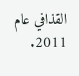القذافي عام 2011.